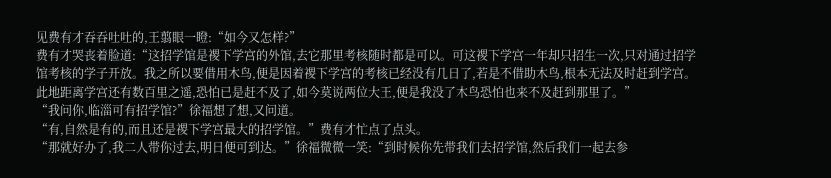见费有才吞吞吐吐的,王翦眼一瞪:“如今又怎样?”
费有才哭丧着脸道:“这招学馆是禝下学宫的外馆,去它那里考核随时都是可以。可这禝下学宫一年却只招生一次,只对通过招学馆考核的学子开放。我之所以要借用木鸟,便是因着禝下学宫的考核已经没有几日了,若是不借助木鸟,根本无法及时赶到学宫。此地距离学宫还有数百里之遥,恐怕已是赶不及了,如今莫说两位大王,便是我没了木鸟恐怕也来不及赶到那里了。”
“我问你,临淄可有招学馆?”徐福想了想,又问道。
“有,自然是有的,而且还是禝下学宫最大的招学馆。”费有才忙点了点头。
“那就好办了,我二人带你过去,明日便可到达。”徐福微微一笑:“到时候你先带我们去招学馆,然后我们一起去参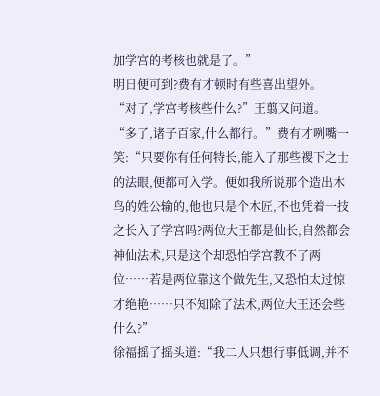加学宫的考核也就是了。”
明日便可到?费有才顿时有些喜出望外。
“对了,学宫考核些什么?”王翦又问道。
“多了,诸子百家,什么都行。”费有才咧嘴一笑:“只要你有任何特长,能入了那些禝下之士的法眼,便都可入学。便如我所说那个造出木鸟的姓公输的,他也只是个木匠,不也凭着一技之长入了学宫吗?两位大王都是仙长,自然都会神仙法术,只是这个却恐怕学宫教不了两位……若是两位靠这个做先生,又恐怕太过惊才绝艳……只不知除了法术,两位大王还会些什么?”
徐福摇了摇头道:“我二人只想行事低调,并不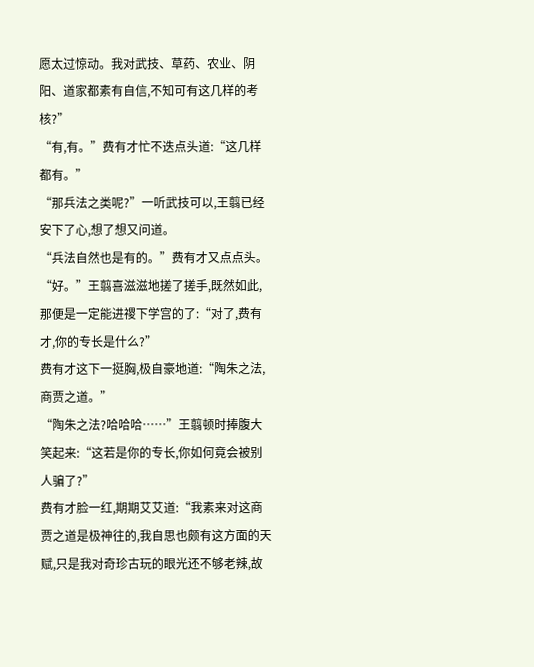愿太过惊动。我对武技、草药、农业、阴阳、道家都素有自信,不知可有这几样的考核?”
“有,有。”费有才忙不迭点头道:“这几样都有。”
“那兵法之类呢?”一听武技可以,王翦已经安下了心,想了想又问道。
“兵法自然也是有的。”费有才又点点头。
“好。”王翦喜滋滋地搓了搓手,既然如此,那便是一定能进禝下学宫的了:“对了,费有才,你的专长是什么?”
费有才这下一挺胸,极自豪地道:“陶朱之法,商贾之道。”
“陶朱之法?哈哈哈……”王翦顿时捧腹大笑起来:“这若是你的专长,你如何竟会被别人骗了?”
费有才脸一红,期期艾艾道:“我素来对这商贾之道是极神往的,我自思也颇有这方面的天赋,只是我对奇珍古玩的眼光还不够老辣,故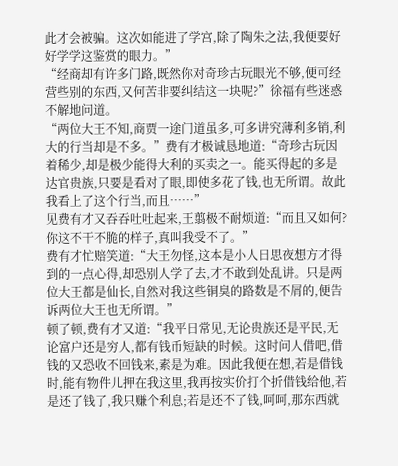此才会被骗。这次如能进了学宫,除了陶朱之法,我便要好好学学这鉴赏的眼力。”
“经商却有许多门路,既然你对奇珍古玩眼光不够,便可经营些别的东西,又何苦非要纠结这一块呢?”徐福有些迷惑不解地问道。
“两位大王不知,商贾一途门道虽多,可多讲究薄利多销,利大的行当却是不多。”费有才极诚恳地道:“奇珍古玩因着稀少,却是极少能得大利的买卖之一。能买得起的多是达官贵族,只要是看对了眼,即使多花了钱,也无所谓。故此我看上了这个行当,而且……”
见费有才又吞吞吐吐起来,王翦极不耐烦道:“而且又如何?你这不干不脆的样子,真叫我受不了。”
费有才忙赔笑道:“大王勿怪,这本是小人日思夜想方才得到的一点心得,却恐别人学了去,才不敢到处乱讲。只是两位大王都是仙长,自然对我这些铜臭的路数是不屑的,便告诉两位大王也无所谓。”
顿了顿,费有才又道:“我平日常见,无论贵族还是平民,无论富户还是穷人,都有钱币短缺的时候。这时问人借吧,借钱的又恐收不回钱来,素是为难。因此我便在想,若是借钱时,能有物件儿押在我这里,我再按实价打个折借钱给他,若是还了钱了,我只赚个利息;若是还不了钱,呵呵,那东西就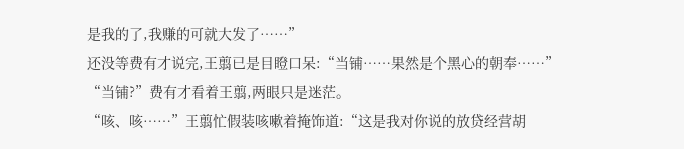是我的了,我赚的可就大发了……”
还没等费有才说完,王翦已是目瞪口呆:“当铺……果然是个黑心的朝奉……”
“当铺?”费有才看着王翦,两眼只是迷茫。
“咳、咳……”王翦忙假装咳嗽着掩饰道:“这是我对你说的放贷经营胡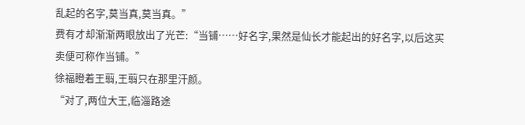乱起的名字,莫当真,莫当真。”
费有才却渐渐两眼放出了光芒:“当铺……好名字,果然是仙长才能起出的好名字,以后这买卖便可称作当铺。”
徐福瞪着王翦,王翦只在那里汗颜。
“对了,两位大王,临淄路途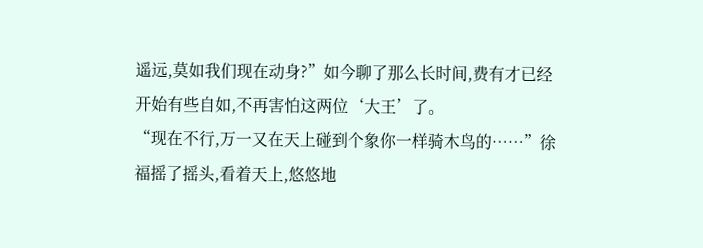遥远,莫如我们现在动身?”如今聊了那么长时间,费有才已经开始有些自如,不再害怕这两位‘大王’了。
“现在不行,万一又在天上碰到个象你一样骑木鸟的……”徐福摇了摇头,看着天上,悠悠地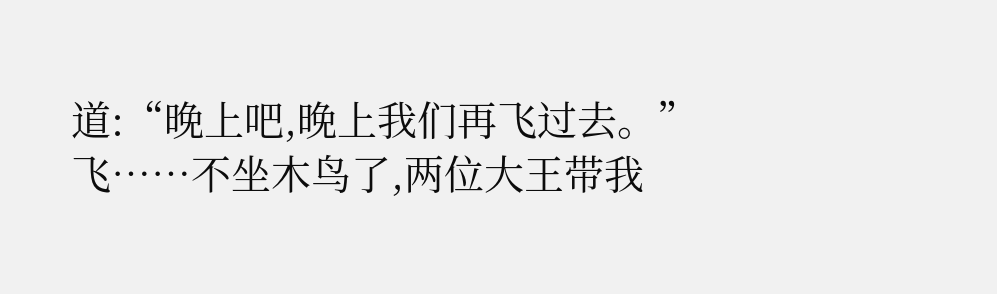道:“晚上吧,晚上我们再飞过去。”
飞……不坐木鸟了,两位大王带我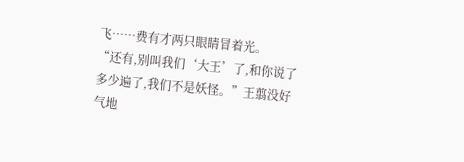飞……费有才两只眼睛冒着光。
“还有,别叫我们‘大王’了,和你说了多少遍了,我们不是妖怪。”王翦没好气地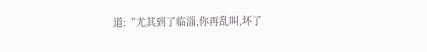道:“尤其到了临淄,你再乱叫,坏了